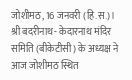जोशीमठ, 16 जनवरी (हि.स.)। श्री बदरीनाथ- केदारनाथ मंदिर समिति (बीकेटीसी) के अध्यक्ष ने आज जोशीमठ स्थित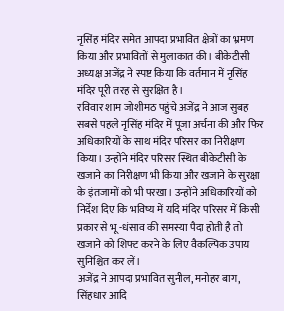नृसिंह मंदिर समेत आपदा प्रभावित क्षेत्रों का भ्रमण किया और प्रभावितों से मुलाकात की। बीकेटीसी अध्यक्ष अजेंद्र ने स्पष्ट किया कि वर्तमान में नृसिंह मंदिर पूरी तरह से सुरक्षित है।
रविवार शाम जोशीमठ पहुंचे अजेंद्र ने आज सुबह सबसे पहले नृसिंह मंदिर में पूजा अर्चना की और फिर अधिकारियों के साथ मंदिर परिसर का निरीक्षण किया। उन्होंने मंदिर परिसर स्थित बीकेटीसी के खजाने का निरीक्षण भी किया और खजाने के सुरक्षा के इंतजामों को भी परखा। उन्होंने अधिकारियों को निर्देश दिए कि भविष्य में यदि मंदिर परिसर में किसी प्रकार से भू -धंसाव की समस्या पैदा होती है तो खजाने को शिफ्ट करने के लिए वैकल्पिक उपाय सुनिश्चित कर लें।
अजेंद्र ने आपदा प्रभावित सुनील, मनोहर बाग, सिंहधार आदि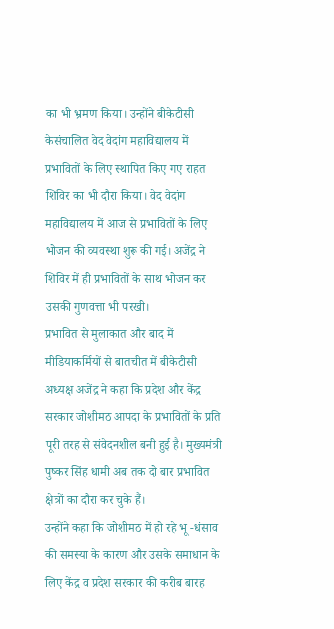का भी भ्रमण किया। उन्होंने बीकेटीसी केसंचालित वेद वेदांग महाविद्यालय में प्रभावितों के लिए स्थापित किए गए राहत शिविर का भी दौरा किया। वेद वेदांग महाविद्यालय में आज से प्रभावितों के लिए भोजन की व्यवस्था शुरू की गई। अजेंद्र ने शिविर में ही प्रभावितों के साथ भोजन कर उसकी गुणवत्ता भी परखी।
प्रभावित से मुलाकात और बाद में मीडियाकर्मियों से बातचीत में बीकेटीसी अध्यक्ष अजेंद्र ने कहा कि प्रदेश और केंद्र सरकार जोशीमठ आपदा के प्रभावितों के प्रति पूरी तरह से संवेदनशील बनी हुई है। मुख्यमंत्री पुष्कर सिंह धामी अब तक दो बार प्रभावित क्षेत्रों का दौरा कर चुके हैं।
उन्होंने कहा कि जोशीमठ में हो रहे भू -धंसाव की समस्या के कारण और उसके समाधान के लिए केंद्र व प्रदेश सरकार की करीब बारह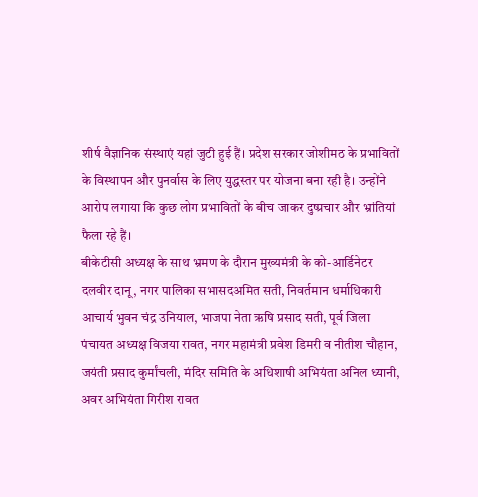शीर्ष वैज्ञानिक संस्थाएं यहां जुटी हुई हैं। प्रदेश सरकार जोशीमठ के प्रभावितों के विस्थापन और पुनर्वास के लिए युद्धस्तर पर योजना बना रही है। उन्होंने आरोप लगाया कि कुछ लोग प्रभावितों के बीच जाकर दुष्प्रचार और भ्रांतियां फैला रहे हैं।
बीकेटीसी अध्यक्ष के साथ भ्रमण के दौरान मुख्यमंत्री के को-आर्डिनेटर दलवीर दानू, नगर पालिका सभासदअमित सती, निवर्तमान धर्माधिकारी आचार्य भुवन चंद्र उनियाल, भाजपा नेता ऋषि प्रसाद सती, पूर्व जिला पंचायत अध्यक्ष विजया रावत, नगर महामंत्री प्रवेश डिमरी व नीतीश चौहान, जयंती प्रसाद कुर्मांचली, मंदिर समिति के अधिशाषी अभियंता अनिल ध्यानी, अवर अभियंता गिरीश रावत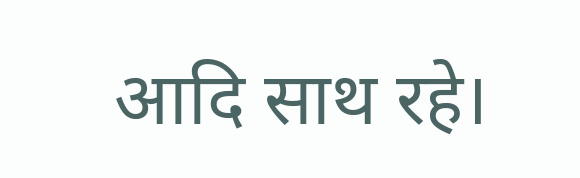आदि साथ रहे।